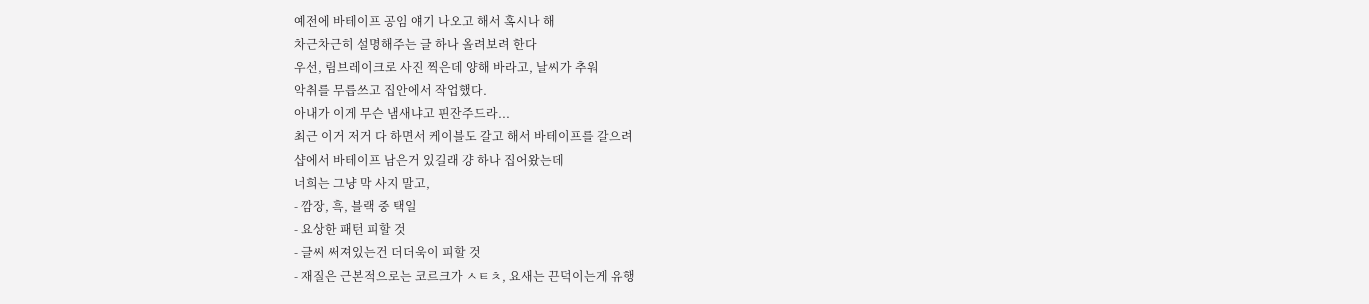예전에 바테이프 공임 얘기 나오고 해서 혹시나 해
차근차근히 설명해주는 글 하나 올려보려 한다
우선, 림브레이크로 사진 찍은데 양해 바라고, 날씨가 추워
악취를 무릅쓰고 집안에서 작업했다.
아내가 이게 무슨 냄새냐고 핀잔주드라...
최근 이거 저거 다 하면서 케이블도 갈고 해서 바테이프를 갈으려
샵에서 바테이프 남은거 있길래 걍 하나 집어왔는데
너희는 그냥 막 사지 말고,
- 깜장, 흑, 블랙 중 택일
- 요상한 패턴 피할 것
- 글씨 써져있는건 더더욱이 피할 것
- 재질은 근본적으로는 코르크가 ㅅㅌㅊ, 요새는 끈덕이는게 유행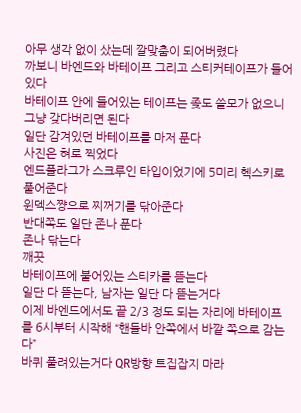아무 생각 없이 샀는데 깔맞춤이 되어버렸다
까보니 바엔드와 바테이프 그리고 스티커테이프가 들어있다
바테이프 안에 들어있는 테이프는 좆도 쓸모가 없으니
그냥 갖다버리면 된다
일단 감겨있던 바테이프를 마저 푼다
사진은 혀로 찍었다
엔드플라그가 스크루인 타입이었기에 5미리 헥스키로 풀어준다
윈덱스쨩으로 찌꺼기를 닦아준다
반대쪽도 일단 존나 푼다
존나 닦는다
깨끗
바테이프에 붙어있는 스티카를 뜯는다
일단 다 뜯는다, 남자는 일단 다 뜯는거다
이제 바엔드에서도 끝 2/3 정도 되는 자리에 바테이프를 6시부터 시작해 “핸들바 안쪽에서 바깥 쪽으로 감는다”
바퀴 풀려있는거다 QR방향 트집잡지 마라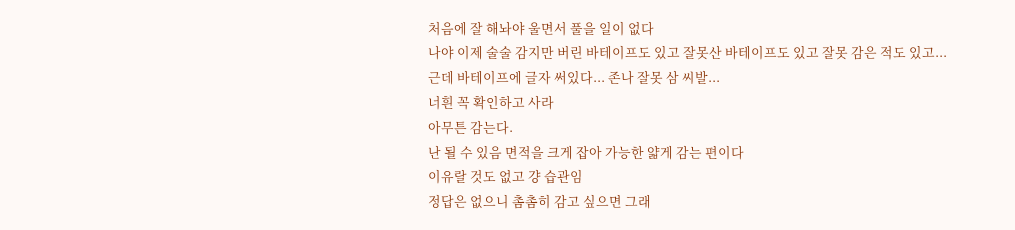처음에 잘 해놔야 울면서 풀을 일이 없다
나야 이제 술술 감지만 버린 바테이프도 있고 잘못산 바테이프도 있고 잘못 감은 적도 있고...
근데 바테이프에 글자 써있다... 존나 잘못 삼 씨발...
너흰 꼭 확인하고 사라
아무튼 감는다.
난 될 수 있음 면적을 크게 잡아 가능한 얇게 감는 편이다
이유랄 것도 없고 걍 습관임
정답은 없으니 촘촘히 감고 싶으면 그래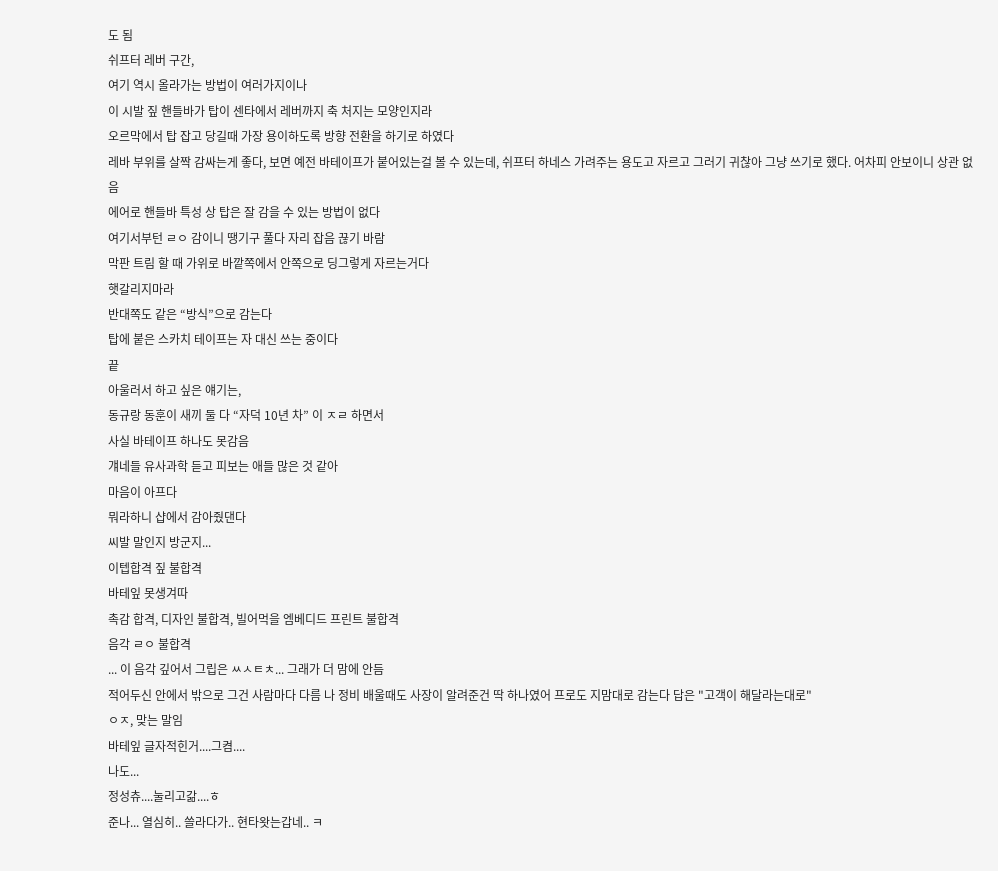도 됨
쉬프터 레버 구간,
여기 역시 올라가는 방법이 여러가지이나
이 시발 짚 핸들바가 탑이 센타에서 레버까지 축 처지는 모양인지라
오르막에서 탑 잡고 당길때 가장 용이하도록 방향 전환을 하기로 하였다
레바 부위를 살짝 감싸는게 좋다, 보면 예전 바테이프가 붙어있는걸 볼 수 있는데, 쉬프터 하네스 가려주는 용도고 자르고 그러기 귀찮아 그냥 쓰기로 했다. 어차피 안보이니 상관 없음
에어로 핸들바 특성 상 탑은 잘 감을 수 있는 방법이 없다
여기서부턴 ㄹㅇ 감이니 땡기구 풀다 자리 잡음 끊기 바람
막판 트림 할 때 가위로 바깥쪽에서 안쪽으로 딩그렇게 자르는거다
햇갈리지마라
반대쪽도 같은 “방식”으로 감는다
탑에 붙은 스카치 테이프는 자 대신 쓰는 중이다
끝
아울러서 하고 싶은 얘기는,
동규랑 동훈이 새끼 둘 다 “자덕 10년 차” 이 ㅈㄹ 하면서
사실 바테이프 하나도 못감음
걔네들 유사과학 듣고 피보는 애들 많은 것 같아
마음이 아프다
뭐라하니 샵에서 감아줬댄다
씨발 말인지 방군지...
이텝합격 짚 불합격
바테잎 못생겨따
촉감 합격, 디자인 불합격, 빌어먹을 엠베디드 프린트 불합격
음각 ㄹㅇ 불합격
... 이 음각 깊어서 그립은 ㅆㅅㅌㅊ... 그래가 더 맘에 안듬
적어두신 안에서 밖으로 그건 사람마다 다름 나 정비 배울때도 사장이 알려준건 딱 하나였어 프로도 지맘대로 감는다 답은 "고객이 해달라는대로"
ㅇㅈ, 맞는 말임
바테잎 글자적힌거....그켬....
나도...
정성츄....눌리고갊....ㅎ
준나... 열심히.. 쓸라다가.. 현타왓는갑네.. ㅋ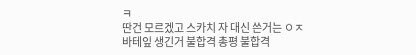ㅋ
딴건 모르겠고 스카치 자 대신 쓴거는 ㅇㅈ
바테잎 생긴거 불합격 총평 불합격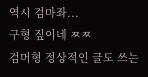역시 검마좌...
구형 짚이네 ㅉㅉ
검머형 정상적인 글도 쓰는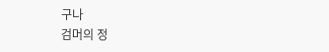구나
검머의 정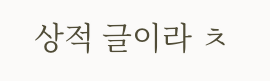상적 글이라 ㅊ